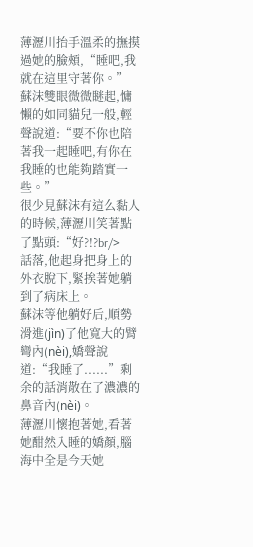薄瀝川抬手溫柔的撫摸過她的臉頰,“睡吧,我就在這里守著你。”
蘇沫雙眼微微瞇起,慵懶的如同貓兒一般,輕聲說道:“要不你也陪著我一起睡吧,有你在我睡的也能夠踏實一些。”
很少見蘇沫有這么黏人的時候,薄瀝川笑著點了點頭:“好?!?br/>
話落,他起身把身上的外衣脫下,緊挨著她躺到了病床上。
蘇沫等他躺好后,順勢滑進(jìn)了他寬大的臂彎內(nèi),嬌聲說道:“我睡了......”剩余的話消散在了濃濃的鼻音內(nèi)。
薄瀝川懷抱著她,看著她酣然入睡的嬌顏,腦海中全是今天她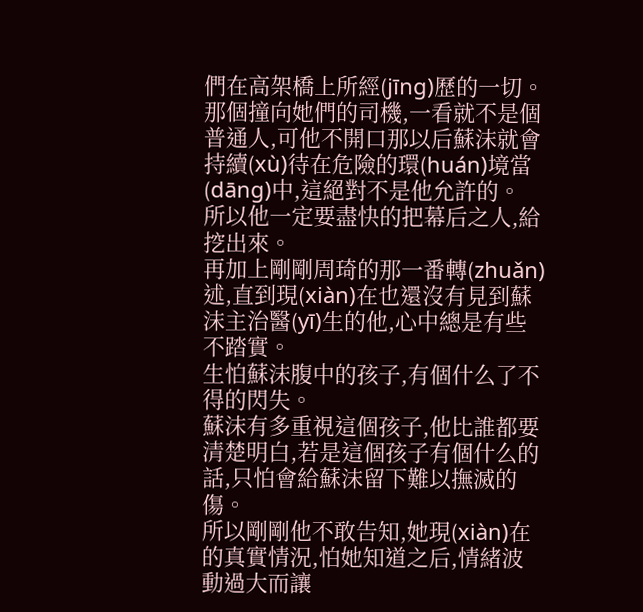們在高架橋上所經(jīng)歷的一切。
那個撞向她們的司機,一看就不是個普通人,可他不開口那以后蘇沫就會持續(xù)待在危險的環(huán)境當(dāng)中,這絕對不是他允許的。
所以他一定要盡快的把幕后之人,給挖出來。
再加上剛剛周琦的那一番轉(zhuǎn)述,直到現(xiàn)在也還沒有見到蘇沫主治醫(yī)生的他,心中總是有些不踏實。
生怕蘇沫腹中的孩子,有個什么了不得的閃失。
蘇沫有多重視這個孩子,他比誰都要清楚明白,若是這個孩子有個什么的話,只怕會給蘇沫留下難以撫滅的傷。
所以剛剛他不敢告知,她現(xiàn)在的真實情況,怕她知道之后,情緒波動過大而讓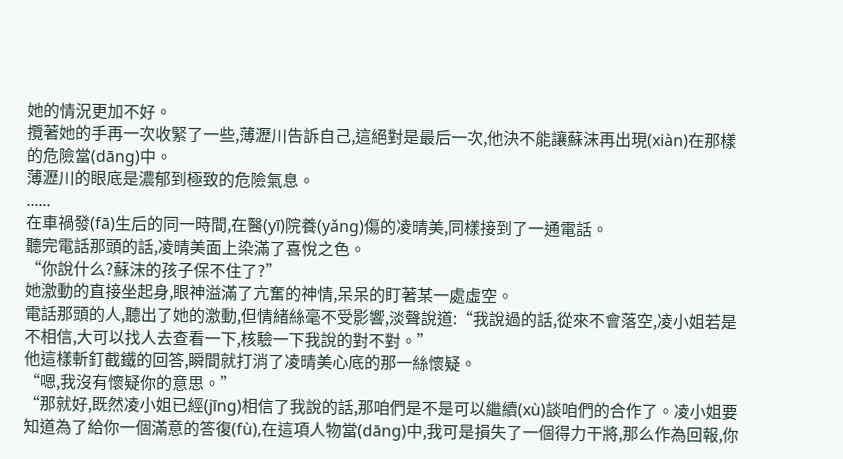她的情況更加不好。
攬著她的手再一次收緊了一些,薄瀝川告訴自己,這絕對是最后一次,他決不能讓蘇沫再出現(xiàn)在那樣的危險當(dāng)中。
薄瀝川的眼底是濃郁到極致的危險氣息。
......
在車禍發(fā)生后的同一時間,在醫(yī)院養(yǎng)傷的凌晴美,同樣接到了一通電話。
聽完電話那頭的話,凌晴美面上染滿了喜悅之色。
“你說什么?蘇沫的孩子保不住了?”
她激動的直接坐起身,眼神溢滿了亢奮的神情,呆呆的盯著某一處虛空。
電話那頭的人,聽出了她的激動,但情緒絲毫不受影響,淡聲說道:“我說過的話,從來不會落空,凌小姐若是不相信,大可以找人去查看一下,核驗一下我說的對不對。”
他這樣斬釘截鐵的回答,瞬間就打消了凌晴美心底的那一絲懷疑。
“嗯,我沒有懷疑你的意思。”
“那就好,既然凌小姐已經(jīng)相信了我說的話,那咱們是不是可以繼續(xù)談咱們的合作了。凌小姐要知道為了給你一個滿意的答復(fù),在這項人物當(dāng)中,我可是損失了一個得力干將,那么作為回報,你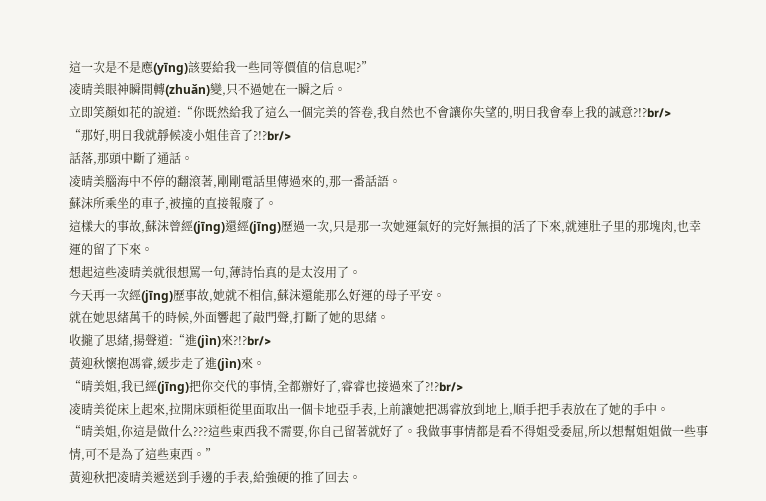這一次是不是應(yīng)該要給我一些同等價值的信息呢?”
凌晴美眼神瞬間轉(zhuǎn)變,只不過她在一瞬之后。
立即笑顏如花的說道:“你既然給我了這么一個完美的答卷,我自然也不會讓你失望的,明日我會奉上我的誠意?!?br/>
“那好,明日我就靜候凌小姐佳音了?!?br/>
話落,那頭中斷了通話。
凌晴美腦海中不停的翻滾著,剛剛電話里傳過來的,那一番話語。
蘇沫所乘坐的車子,被撞的直接報廢了。
這樣大的事故,蘇沫曾經(jīng)還經(jīng)歷過一次,只是那一次她運氣好的完好無損的活了下來,就連肚子里的那塊肉,也幸運的留了下來。
想起這些凌晴美就很想罵一句,薄詩怡真的是太沒用了。
今天再一次經(jīng)歷事故,她就不相信,蘇沫還能那么好運的母子平安。
就在她思緒萬千的時候,外面響起了敲門聲,打斷了她的思緒。
收攏了思緒,揚聲道:“進(jìn)來?!?br/>
黃迎秋懷抱馮睿,緩步走了進(jìn)來。
“晴美姐,我已經(jīng)把你交代的事情,全都辦好了,睿睿也接過來了?!?br/>
凌晴美從床上起來,拉開床頭柜從里面取出一個卡地亞手表,上前讓她把馮睿放到地上,順手把手表放在了她的手中。
“晴美姐,你這是做什么???這些東西我不需要,你自己留著就好了。我做事事情都是看不得姐受委屈,所以想幫姐姐做一些事情,可不是為了這些東西。”
黃迎秋把凌晴美遞送到手邊的手表,給強硬的推了回去。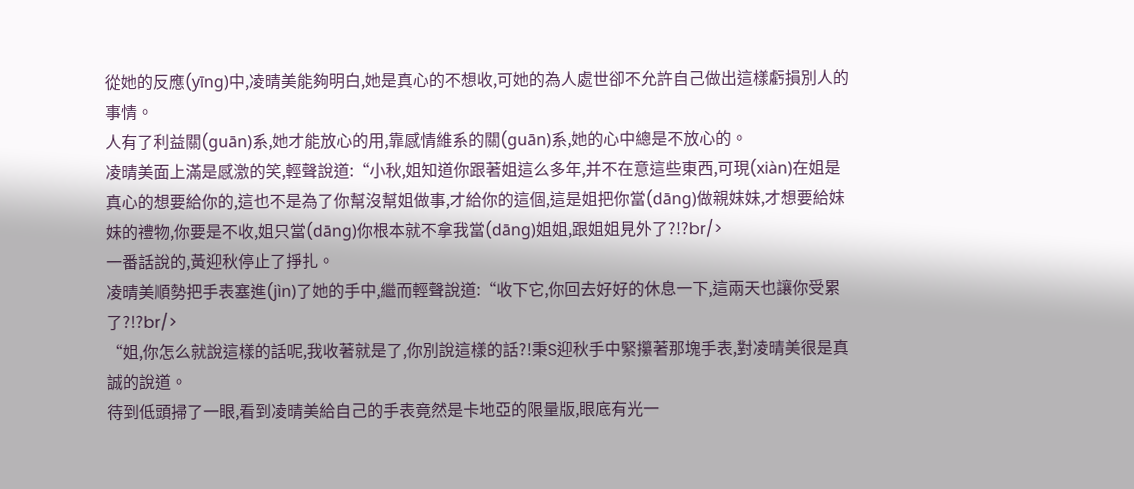從她的反應(yīng)中,凌晴美能夠明白,她是真心的不想收,可她的為人處世卻不允許自己做出這樣虧損別人的事情。
人有了利益關(guān)系,她才能放心的用,靠感情維系的關(guān)系,她的心中總是不放心的。
凌晴美面上滿是感激的笑,輕聲說道:“小秋,姐知道你跟著姐這么多年,并不在意這些東西,可現(xiàn)在姐是真心的想要給你的,這也不是為了你幫沒幫姐做事,才給你的這個,這是姐把你當(dāng)做親妹妹,才想要給妹妹的禮物,你要是不收,姐只當(dāng)你根本就不拿我當(dāng)姐姐,跟姐姐見外了?!?br/>
一番話說的,黃迎秋停止了掙扎。
凌晴美順勢把手表塞進(jìn)了她的手中,繼而輕聲說道:“收下它,你回去好好的休息一下,這兩天也讓你受累了?!?br/>
“姐,你怎么就說這樣的話呢,我收著就是了,你別說這樣的話?!秉S迎秋手中緊攥著那塊手表,對凌晴美很是真誠的說道。
待到低頭掃了一眼,看到凌晴美給自己的手表竟然是卡地亞的限量版,眼底有光一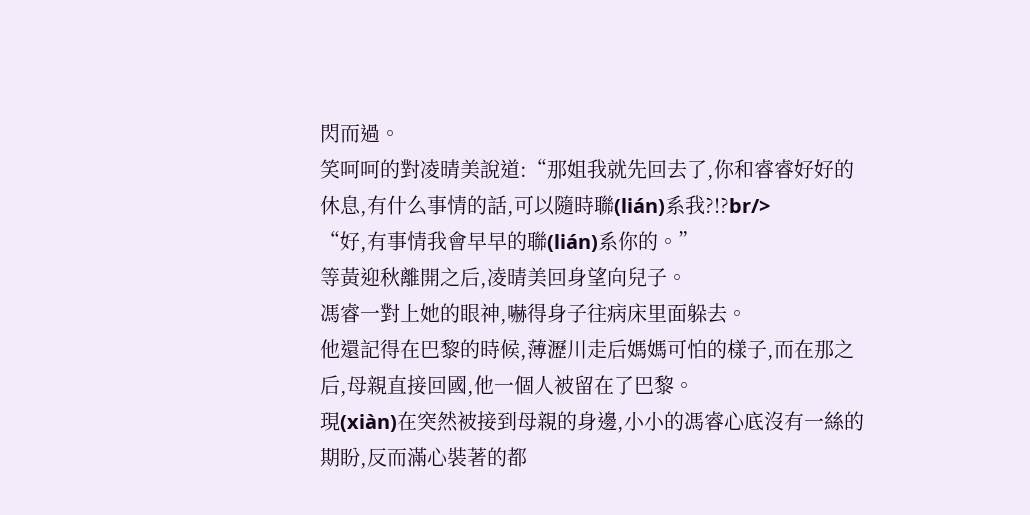閃而過。
笑呵呵的對凌晴美說道:“那姐我就先回去了,你和睿睿好好的休息,有什么事情的話,可以隨時聯(lián)系我?!?br/>
“好,有事情我會早早的聯(lián)系你的。”
等黃迎秋離開之后,凌晴美回身望向兒子。
馮睿一對上她的眼神,嚇得身子往病床里面躲去。
他還記得在巴黎的時候,薄瀝川走后媽媽可怕的樣子,而在那之后,母親直接回國,他一個人被留在了巴黎。
現(xiàn)在突然被接到母親的身邊,小小的馮睿心底沒有一絲的期盼,反而滿心裝著的都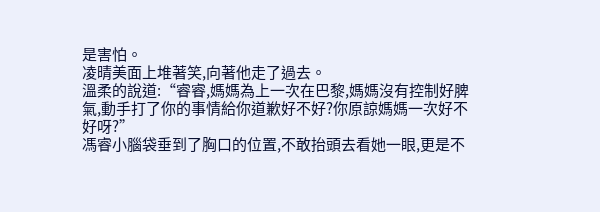是害怕。
凌晴美面上堆著笑,向著他走了過去。
溫柔的說道:“睿睿,媽媽為上一次在巴黎,媽媽沒有控制好脾氣,動手打了你的事情給你道歉好不好?你原諒媽媽一次好不好呀?”
馮睿小腦袋垂到了胸口的位置,不敢抬頭去看她一眼,更是不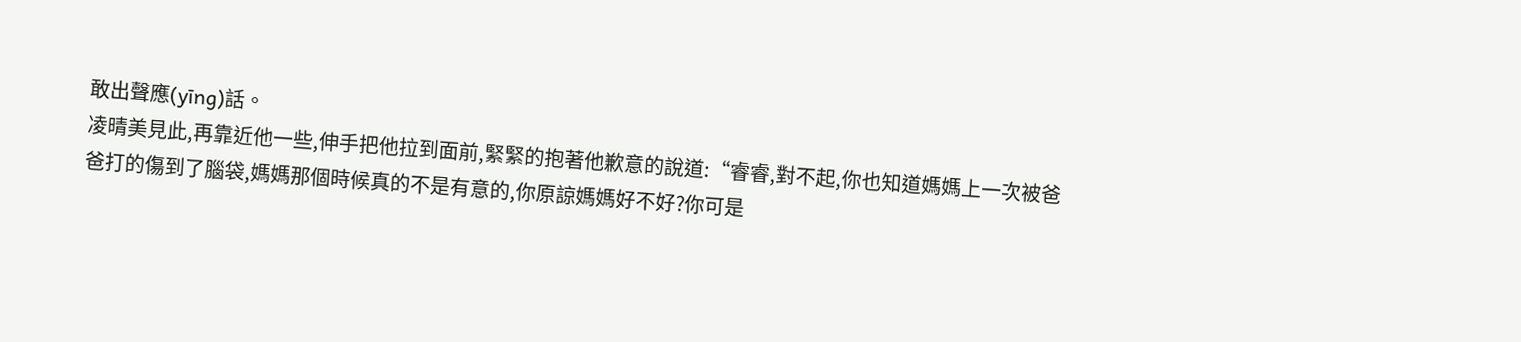敢出聲應(yīng)話。
凌晴美見此,再靠近他一些,伸手把他拉到面前,緊緊的抱著他歉意的說道:“睿睿,對不起,你也知道媽媽上一次被爸爸打的傷到了腦袋,媽媽那個時候真的不是有意的,你原諒媽媽好不好?你可是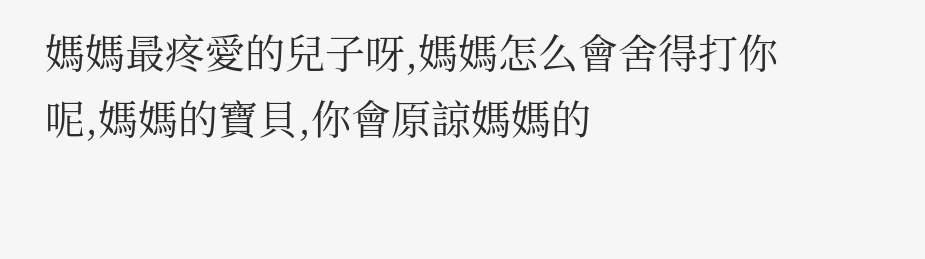媽媽最疼愛的兒子呀,媽媽怎么會舍得打你呢,媽媽的寶貝,你會原諒媽媽的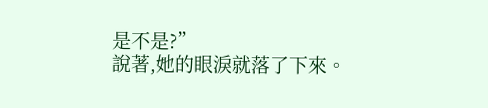是不是?”
說著,她的眼淚就落了下來。